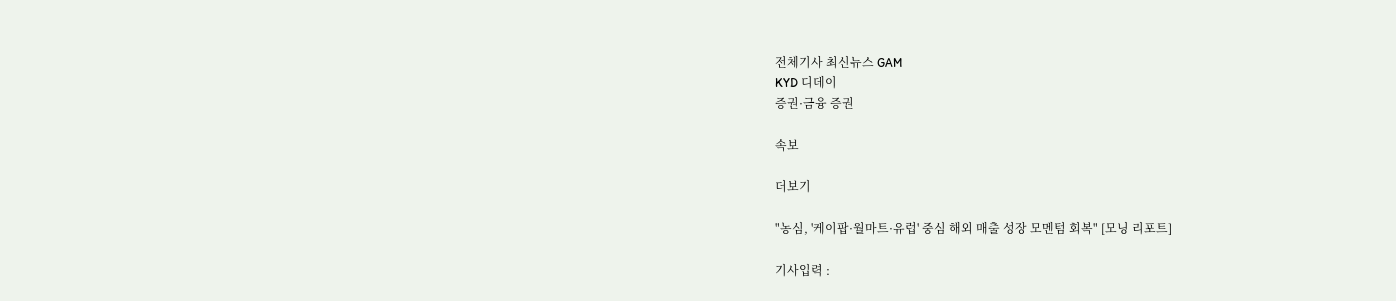전체기사 최신뉴스 GAM
KYD 디데이
증권·금융 증권

속보

더보기

"농심, '케이팝·월마트·유럽' 중심 해외 매출 성장 모멘텀 회복" [모닝 리포트]

기사입력 :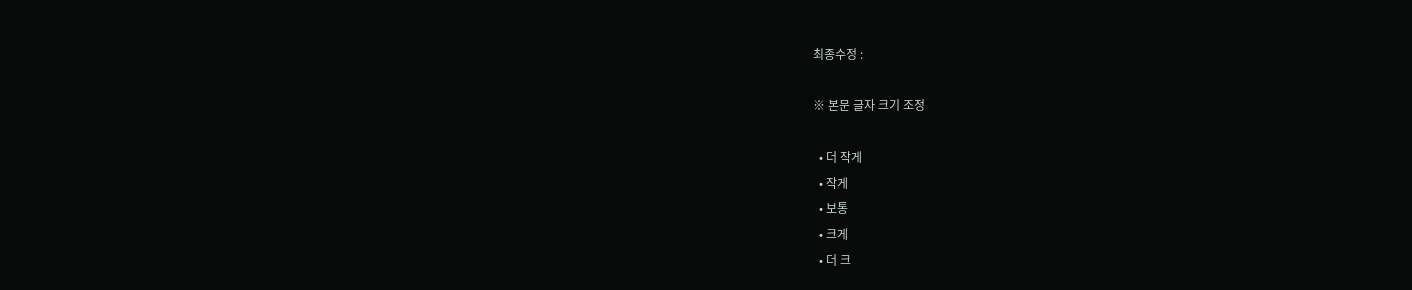최종수정 :

※ 본문 글자 크기 조정

  • 더 작게
  • 작게
  • 보통
  • 크게
  • 더 크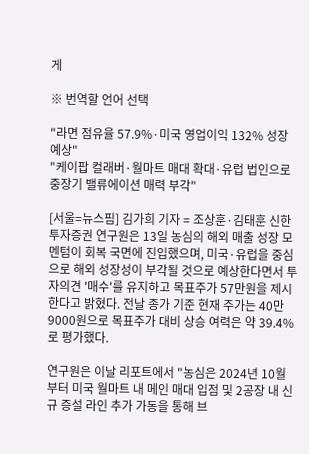게

※ 번역할 언어 선택

"라면 점유율 57.9%·미국 영업이익 132% 성장 예상"
"케이팝 컬래버·월마트 매대 확대·유럽 법인으로 중장기 밸류에이션 매력 부각"

[서울=뉴스핌] 김가희 기자 = 조상훈·김태훈 신한투자증권 연구원은 13일 농심의 해외 매출 성장 모멘텀이 회복 국면에 진입했으며, 미국·유럽을 중심으로 해외 성장성이 부각될 것으로 예상한다면서 투자의견 '매수'를 유지하고 목표주가 57만원을 제시한다고 밝혔다. 전날 종가 기준 현재 주가는 40만9000원으로 목표주가 대비 상승 여력은 약 39.4%로 평가했다.

연구원은 이날 리포트에서 "농심은 2024년 10월부터 미국 월마트 내 메인 매대 입점 및 2공장 내 신규 증설 라인 추가 가동을 통해 브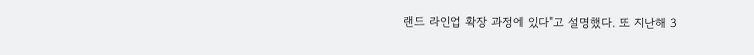랜드 라인업 확장 과정에 있다"고 설명했다. 또 지난해 3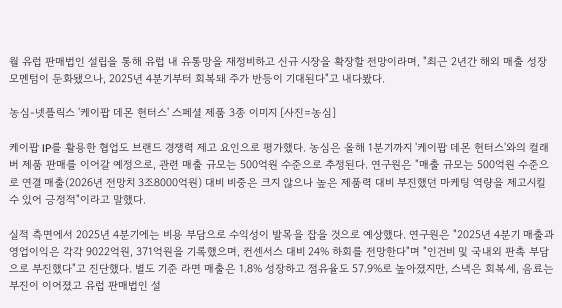월 유럽 판매법인 설립을 통해 유럽 내 유통망을 재정비하고 신규 시장을 확장할 전망이라며, "최근 2년간 해외 매출 성장 모멘텀이 둔화됐으나, 2025년 4분기부터 회복돼 주가 반등이 기대된다"고 내다봤다.

농심-넷플릭스 '케이팝 데몬 헌터스' 스페셜 제품 3종 이미지 [사진=농심]

케이팝 IP를 활용한 협업도 브랜드 경쟁력 제고 요인으로 평가했다. 농심은 올해 1분기까지 '케이팝 데몬 헌터스'와의 컬래버 제품 판매를 이어갈 예정으로, 관련 매출 규모는 500억원 수준으로 추정된다. 연구원은 "매출 규모는 500억원 수준으로 연결 매출(2026년 전망치 3조8000억원) 대비 비중은 크지 않으나 높은 제품력 대비 부진했던 마케팅 역량을 제고시킬 수 있어 긍정적"이라고 말했다.

실적 측면에서 2025년 4분기에는 비용 부담으로 수익성이 발목을 잡을 것으로 예상했다. 연구원은 "2025년 4분기 매출과 영업이익은 각각 9022억원, 371억원을 기록했으며, 컨센서스 대비 24% 하회를 전망한다"며 "인건비 및 국내외 판촉 부담으로 부진했다"고 진단했다. 별도 기준 라면 매출은 1.8% 성장하고 점유율도 57.9%로 높아졌지만, 스낵은 회복세, 음료는 부진이 이어졌고 유럽 판매법인 설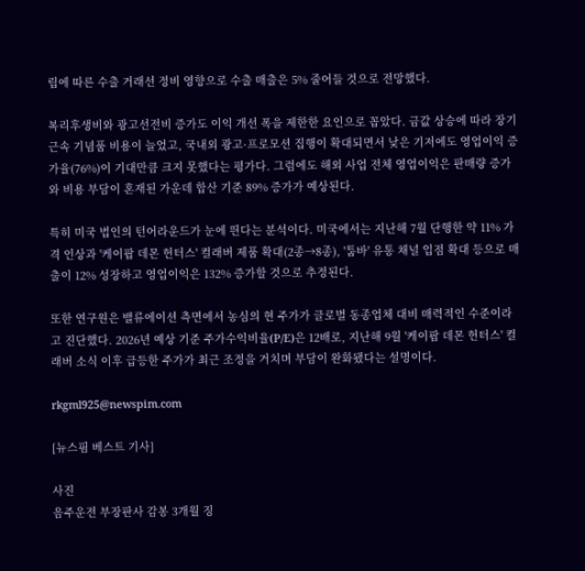립에 따른 수출 거래선 정비 영향으로 수출 매출은 5% 줄어들 것으로 전망했다.

복리후생비와 광고선전비 증가도 이익 개선 폭을 제한한 요인으로 꼽았다. 금값 상승에 따라 장기근속 기념품 비용이 늘었고, 국내외 광고·프로모션 집행이 확대되면서 낮은 기저에도 영업이익 증가율(76%)이 기대만큼 크지 못했다는 평가다. 그럼에도 해외 사업 전체 영업이익은 판매량 증가와 비용 부담이 혼재된 가운데 합산 기준 89% 증가가 예상된다.

특히 미국 법인의 턴어라운드가 눈에 띈다는 분석이다. 미국에서는 지난해 7월 단행한 약 11% 가격 인상과 '케이팝 데몬 헌터스' 컬래버 제품 확대(2종→8종), '툼바' 유통 채널 입점 확대 등으로 매출이 12% 성장하고 영업이익은 132% 증가할 것으로 추정된다.

또한 연구원은 밸류에이션 측면에서 농심의 현 주가가 글로벌 동종업체 대비 매력적인 수준이라고 진단했다. 2026년 예상 기준 주가수익비율(P/E)은 12배로, 지난해 9월 '케이팝 데몬 헌터스' 컬래버 소식 이후 급등한 주가가 최근 조정을 거치며 부담이 완화됐다는 설명이다.

rkgml925@newspim.com

[뉴스핌 베스트 기사]

사진
음주운전 부장판사 감봉 3개월 징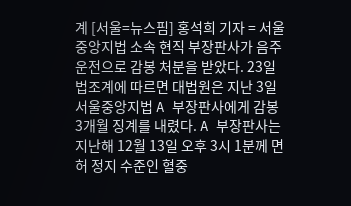계 [서울=뉴스핌] 홍석희 기자 = 서울중앙지법 소속 현직 부장판사가 음주운전으로 감봉 처분을 받았다. 23일 법조계에 따르면 대법원은 지난 3일 서울중앙지법 A 부장판사에게 감봉 3개월 징계를 내렸다. A 부장판사는 지난해 12월 13일 오후 3시 1분께 면허 정지 수준인 혈중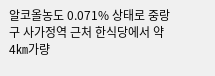알코올농도 0.071% 상태로 중랑구 사가정역 근처 한식당에서 약 4㎞가량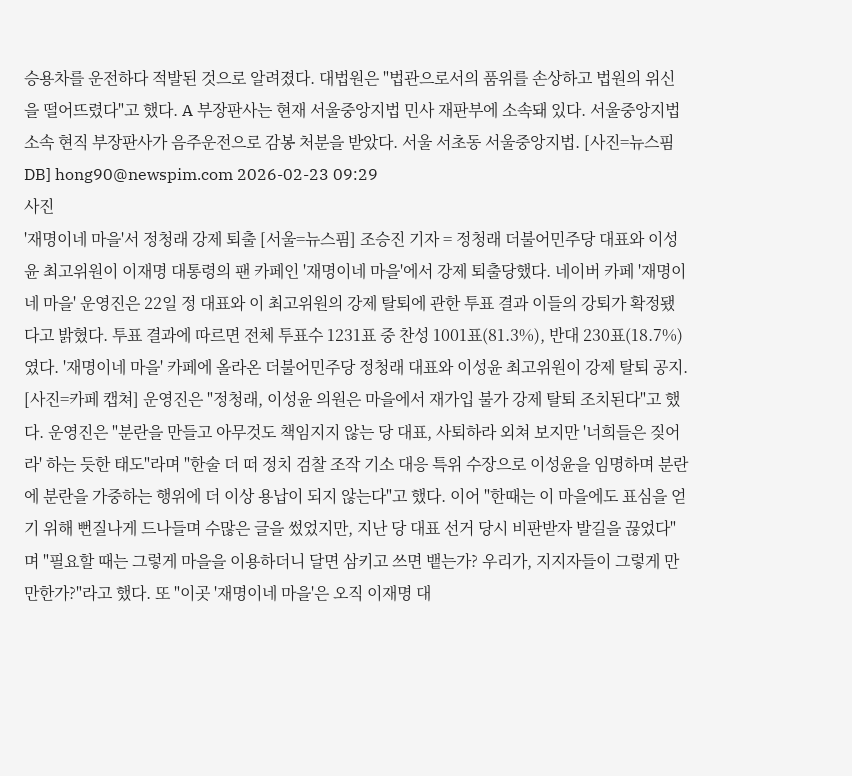승용차를 운전하다 적발된 것으로 알려졌다. 대법원은 "법관으로서의 품위를 손상하고 법원의 위신을 떨어뜨렸다"고 했다. A 부장판사는 현재 서울중앙지법 민사 재판부에 소속돼 있다. 서울중앙지법 소속 현직 부장판사가 음주운전으로 감봉 처분을 받았다. 서울 서초동 서울중앙지법. [사진=뉴스핌DB] hong90@newspim.com 2026-02-23 09:29
사진
'재명이네 마을'서 정청래 강제 퇴출 [서울=뉴스핌] 조승진 기자 = 정청래 더불어민주당 대표와 이성윤 최고위원이 이재명 대통령의 팬 카페인 '재명이네 마을'에서 강제 퇴출당했다. 네이버 카페 '재명이네 마을' 운영진은 22일 정 대표와 이 최고위원의 강제 탈퇴에 관한 투표 결과 이들의 강퇴가 확정됐다고 밝혔다. 투표 결과에 따르면 전체 투표수 1231표 중 찬성 1001표(81.3%), 반대 230표(18.7%)였다. '재명이네 마을' 카페에 올라온 더불어민주당 정청래 대표와 이성윤 최고위원이 강제 탈퇴 공지. [사진=카페 캡쳐] 운영진은 "정청래, 이성윤 의원은 마을에서 재가입 불가 강제 탈퇴 조치된다"고 했다. 운영진은 "분란을 만들고 아무것도 책임지지 않는 당 대표, 사퇴하라 외쳐 보지만 '너희들은 짖어라' 하는 듯한 태도"라며 "한술 더 떠 정치 검찰 조작 기소 대응 특위 수장으로 이성윤을 임명하며 분란에 분란을 가중하는 행위에 더 이상 용납이 되지 않는다"고 했다. 이어 "한때는 이 마을에도 표심을 얻기 위해 뻔질나게 드나들며 수많은 글을 썼었지만, 지난 당 대표 선거 당시 비판받자 발길을 끊었다"며 "필요할 때는 그렇게 마을을 이용하더니 달면 삼키고 쓰면 뱉는가? 우리가, 지지자들이 그렇게 만만한가?"라고 했다. 또 "이곳 '재명이네 마을'은 오직 이재명 대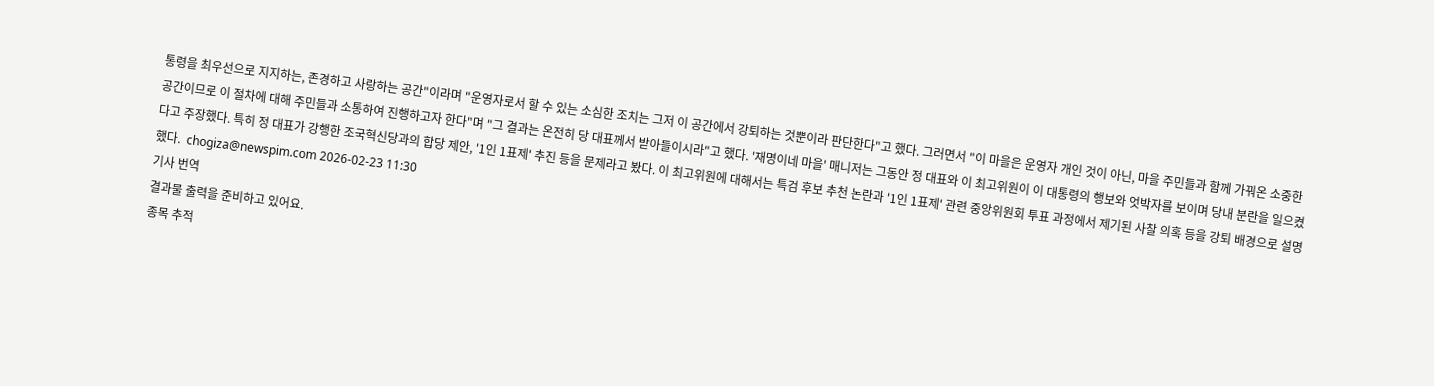통령을 최우선으로 지지하는, 존경하고 사랑하는 공간"이라며 "운영자로서 할 수 있는 소심한 조치는 그저 이 공간에서 강퇴하는 것뿐이라 판단한다"고 했다. 그러면서 "이 마을은 운영자 개인 것이 아닌, 마을 주민들과 함께 가꿔온 소중한 공간이므로 이 절차에 대해 주민들과 소통하여 진행하고자 한다"며 "그 결과는 온전히 당 대표께서 받아들이시라"고 했다. '재명이네 마을' 매니저는 그동안 정 대표와 이 최고위원이 이 대통령의 행보와 엇박자를 보이며 당내 분란을 일으켰다고 주장했다. 특히 정 대표가 강행한 조국혁신당과의 합당 제안, '1인 1표제' 추진 등을 문제라고 봤다. 이 최고위원에 대해서는 특검 후보 추천 논란과 '1인 1표제' 관련 중앙위원회 투표 과정에서 제기된 사찰 의혹 등을 강퇴 배경으로 설명했다.  chogiza@newspim.com 2026-02-23 11:30
기사 번역
결과물 출력을 준비하고 있어요.
종목 추적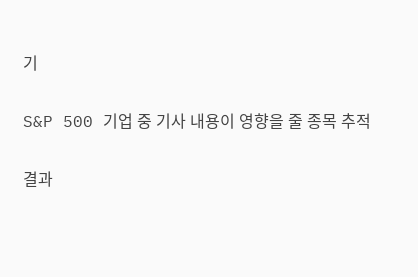기

S&P 500 기업 중 기사 내용이 영향을 줄 종목 추적

결과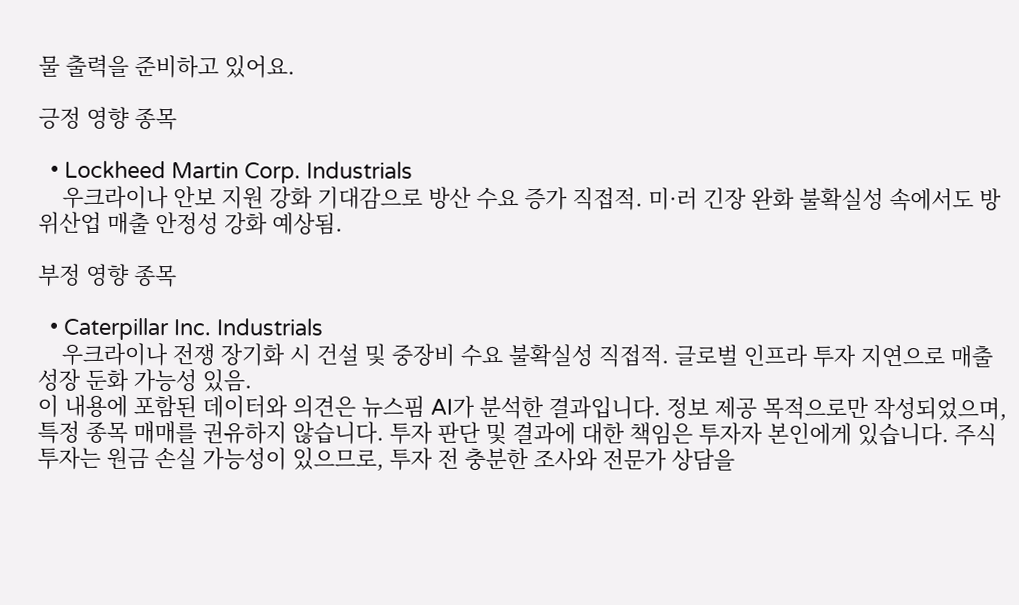물 출력을 준비하고 있어요.

긍정 영향 종목

  • Lockheed Martin Corp. Industrials
    우크라이나 안보 지원 강화 기대감으로 방산 수요 증가 직접적. 미·러 긴장 완화 불확실성 속에서도 방위산업 매출 안정성 강화 예상됨.

부정 영향 종목

  • Caterpillar Inc. Industrials
    우크라이나 전쟁 장기화 시 건설 및 중장비 수요 불확실성 직접적. 글로벌 인프라 투자 지연으로 매출 성장 둔화 가능성 있음.
이 내용에 포함된 데이터와 의견은 뉴스핌 AI가 분석한 결과입니다. 정보 제공 목적으로만 작성되었으며, 특정 종목 매매를 권유하지 않습니다. 투자 판단 및 결과에 대한 책임은 투자자 본인에게 있습니다. 주식 투자는 원금 손실 가능성이 있으므로, 투자 전 충분한 조사와 전문가 상담을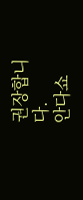권장합니다.
안다쇼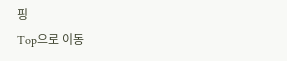핑
Top으로 이동